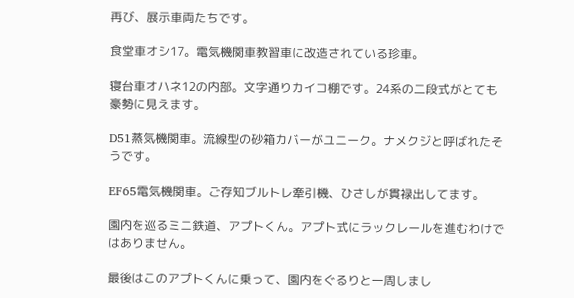再び、展示車両たちです。

食堂車オシ17。電気機関車教習車に改造されている珍車。

寝台車オハネ12の内部。文字通りカイコ棚です。24系の二段式がとても豪勢に見えます。

D51蒸気機関車。流線型の砂箱カバーがユニーク。ナメクジと呼ばれたそうです。

EF65電気機関車。ご存知ブルトレ牽引機、ひさしが貫禄出してます。

園内を巡るミニ鉄道、アプトくん。アプト式にラックレールを進むわけではありません。

最後はこのアプトくんに乗って、園内をぐるりと一周しまし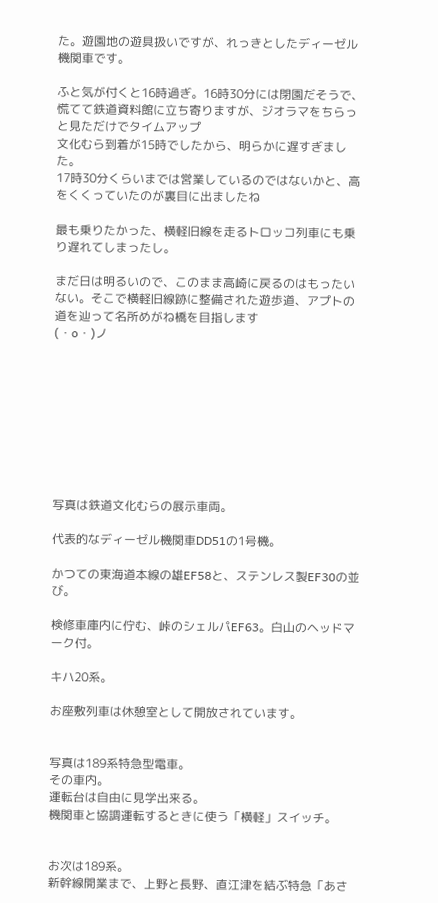た。遊園地の遊具扱いですが、れっきとしたディーゼル機関車です。

ふと気が付くと16時過ぎ。16時30分には閉園だそうで、慌てて鉄道資料館に立ち寄りますが、ジオラマをちらっと見ただけでタイムアップ
文化むら到着が15時でしたから、明らかに遅すぎました。
17時30分くらいまでは営業しているのではないかと、高をくくっていたのが裏目に出ましたね

最も乗りたかった、横軽旧線を走るトロッコ列車にも乗り遅れてしまったし。

まだ日は明るいので、このまま高崎に戻るのはもったいない。そこで横軽旧線跡に整備された遊歩道、アプトの道を辿って名所めがね橋を目指します
(・o・)ノ









写真は鉄道文化むらの展示車両。

代表的なディーゼル機関車DD51の1号機。

かつての東海道本線の雄EF58と、ステンレス製EF30の並び。

検修車庫内に佇む、峠のシェルパEF63。白山のヘッドマーク付。

キハ20系。

お座敷列車は休憩室として開放されています。


写真は189系特急型電車。
その車内。
運転台は自由に見学出来る。
機関車と協調運転するときに使う「横軽」スイッチ。


お次は189系。
新幹線開業まで、上野と長野、直江津を結ぶ特急「あさ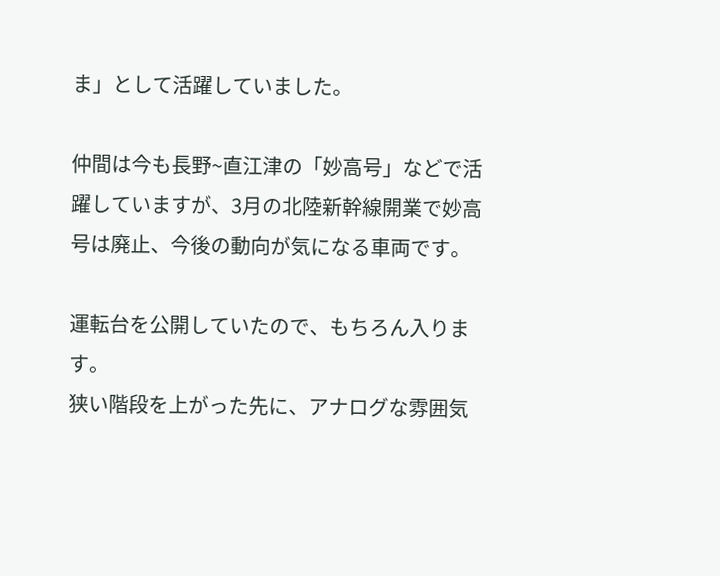ま」として活躍していました。

仲間は今も長野~直江津の「妙高号」などで活躍していますが、3月の北陸新幹線開業で妙高号は廃止、今後の動向が気になる車両です。

運転台を公開していたので、もちろん入ります。
狭い階段を上がった先に、アナログな雰囲気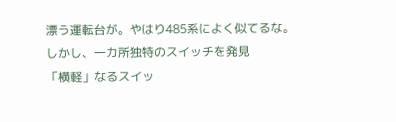漂う運転台が。やはり485系によく似てるな。
しかし、一カ所独特のスイッチを発見
「横軽」なるスイッ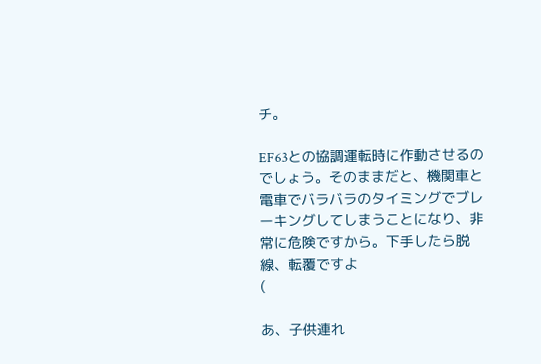チ。

EF63との協調運転時に作動させるのでしょう。そのままだと、機関車と電車でバラバラのタイミングでブレーキングしてしまうことになり、非常に危険ですから。下手したら脱線、転覆ですよ
(

あ、子供連れ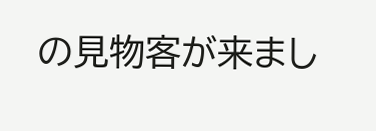の見物客が来まし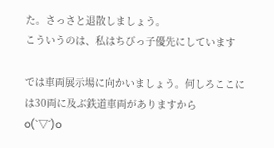た。さっさと退散しましょう。
こういうのは、私はちびっ子優先にしています

では車両展示場に向かいましょう。何しろここには30両に及ぶ鉄道車両がありますから
o(`▽´)o